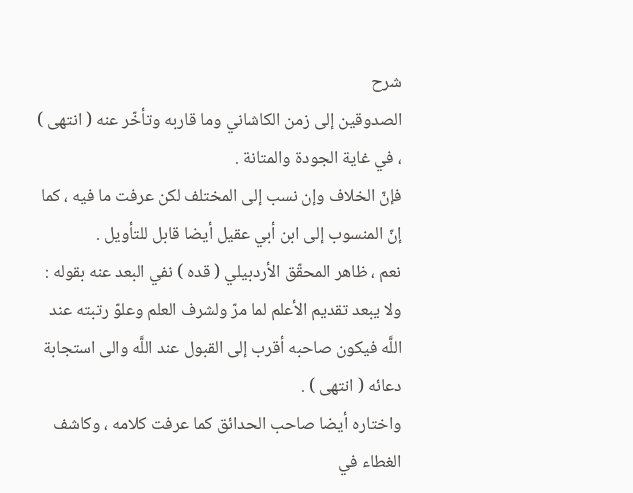شرح
الصدوقين إلى زمن الكاشاني وما قاربه وتأخّر عنه ( انتهى ) ، في غاية الجودة والمتانة .
فإنّ الخلاف وإن نسب إلى المختلف لكن عرفت ما فيه ، كما إنّ المنسوب إلى ابن أبي عقيل أيضا قابل للتأويل .
نعم ، ظاهر المحقّق الأردبيلي ( قده ) نفي البعد عنه بقوله : ولا يبعد تقديم الأعلم لما مرّ ولشرف العلم وعلوّ رتبته عند اللَّه فيكون صاحبه أقرب إلى القبول عند اللَّه والى استجابة دعائه ( انتهى ) .
واختاره أيضا صاحب الحدائق كما عرفت كلامه ، وكاشف الغطاء في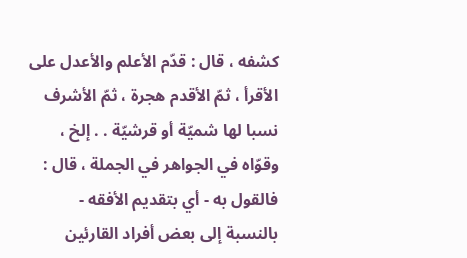كشفه ، قال : قدّم الأعلم والأعدل على الأقرأ ، ثمّ الأقدم هجرة ، ثمّ الأشرف نسبا لها شميّة أو قرشيّة . . إلخ ، وقوّاه في الجواهر في الجملة ، قال : فالقول به - أي بتقديم الأفقه - بالنسبة إلى بعض أفراد القارئين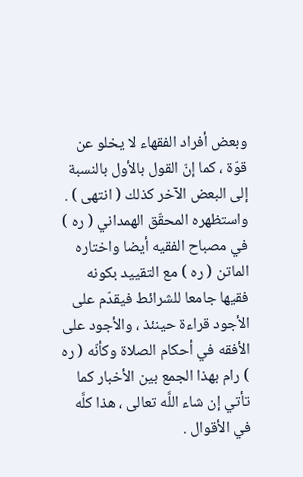وبعض أفراد الفقهاء لا يخلو عن قوّة ، كما إنّ القول بالأول بالنسبة إلى البعض الآخر كذلك ( انتهى ) .
واستظهره المحقّق الهمداني ( ره ) في مصباح الفقيه أيضا واختاره الماتن ( ره ) مع التقييد بكونه فقيها جامعا للشرائط فيقدّم على الأجود قراءة حينئذ ، والأجود على الأفقه في أحكام الصلاة وكأنّه ( ره ) رام بهذا الجمع بين الأخبار كما تأتي إن شاء اللَّه تعالى ، هذا كلَّه في الأقوال .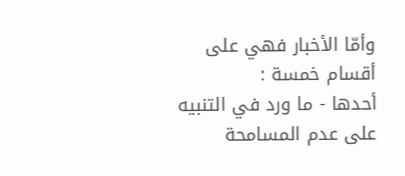وأمّا الأخبار فهي على أقسام خمسة :
أحدها - ما ورد في التنبيه على عدم المسامحة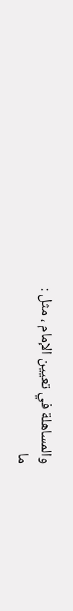والمساهلة في تعيين الإمام ، مثل :
ما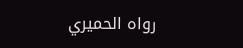رواه الحميري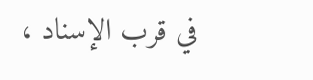في قرب الإسناد ،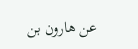عن هارون بن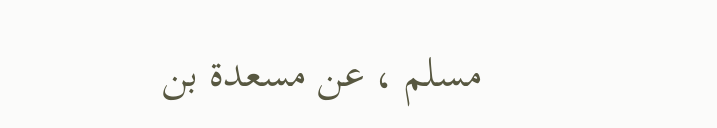مسلم ، عن مسعدة بن